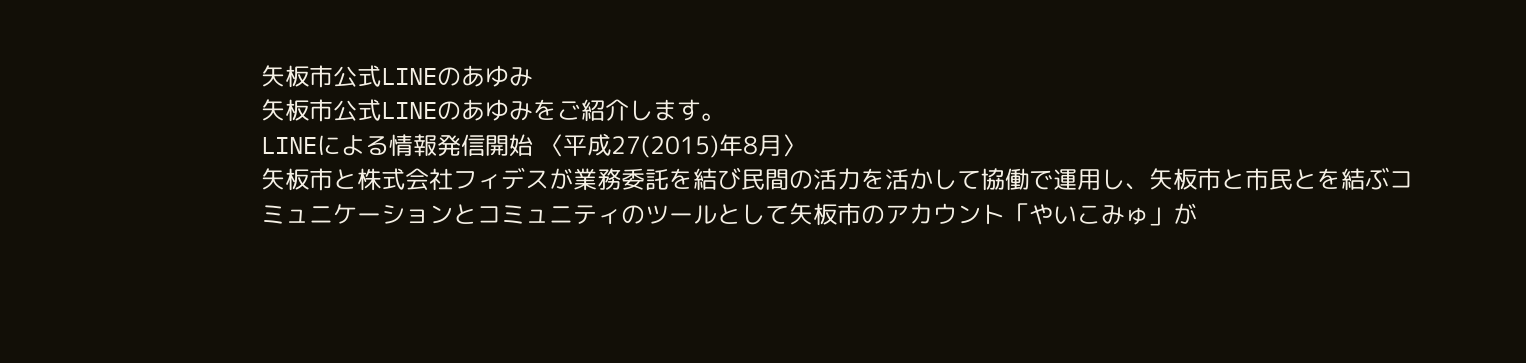矢板市公式LINEのあゆみ
矢板市公式LINEのあゆみをご紹介します。
LINEによる情報発信開始 〈平成27(2015)年8月〉
矢板市と株式会社フィデスが業務委託を結び民間の活力を活かして協働で運用し、矢板市と市民とを結ぶコミュニケーションとコミュニティのツールとして矢板市のアカウント「やいこみゅ」が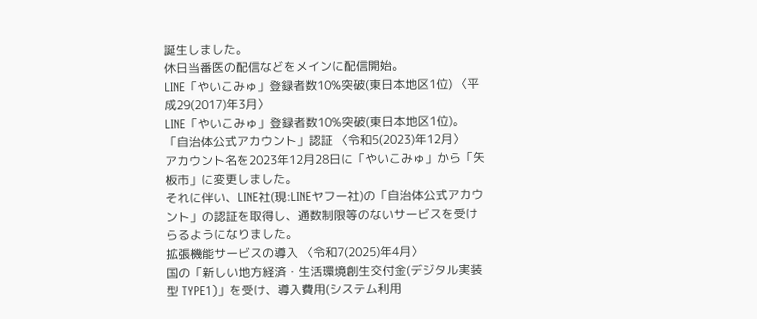誕生しました。
休日当番医の配信などをメインに配信開始。
LINE「やいこみゅ」登録者数10%突破(東日本地区1位) 〈平成29(2017)年3月〉
LINE「やいこみゅ」登録者数10%突破(東日本地区1位)。
「自治体公式アカウント」認証 〈令和5(2023)年12月〉
アカウント名を2023年12月28日に「やいこみゅ」から「矢板市」に変更しました。
それに伴い、LINE社(現:LINEヤフー社)の「自治体公式アカウント」の認証を取得し、通数制限等のないサービスを受けらるようになりました。
拡張機能サービスの導入 〈令和7(2025)年4月〉
国の「新しい地方経済・生活環境創生交付金(デジタル実装型 TYPE1)」を受け、導入費用(システム利用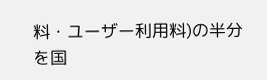料・ユーザー利用料)の半分を国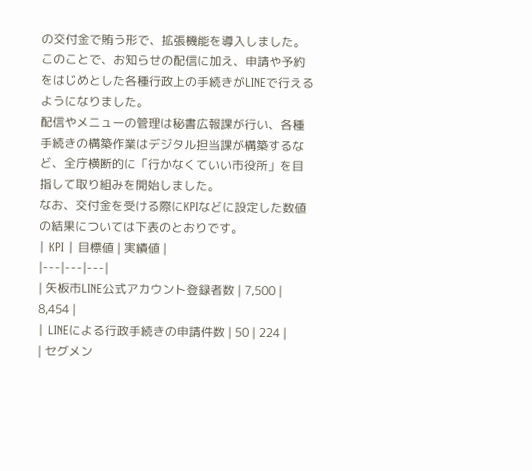の交付金で賄う形で、拡張機能を導入しました。
このことで、お知らせの配信に加え、申請や予約をはじめとした各種行政上の手続きがLINEで行えるようになりました。
配信やメニューの管理は秘書広報課が行い、各種手続きの構築作業はデジタル担当課が構築するなど、全庁横断的に「行かなくていい市役所」を目指して取り組みを開始しました。
なお、交付金を受ける際にKPIなどに設定した数値の結果については下表のとおりです。
| KPI | 目標値 | 実績値 |
|---|---|---|
| 矢板市LINE公式アカウント登録者数 | 7,500 | 8,454 |
| LINEによる行政手続きの申請件数 | 50 | 224 |
| セグメン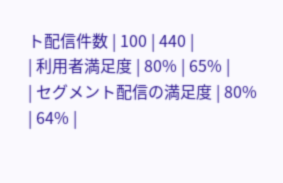ト配信件数 | 100 | 440 |
| 利用者満足度 | 80% | 65% |
| セグメント配信の満足度 | 80% | 64% |